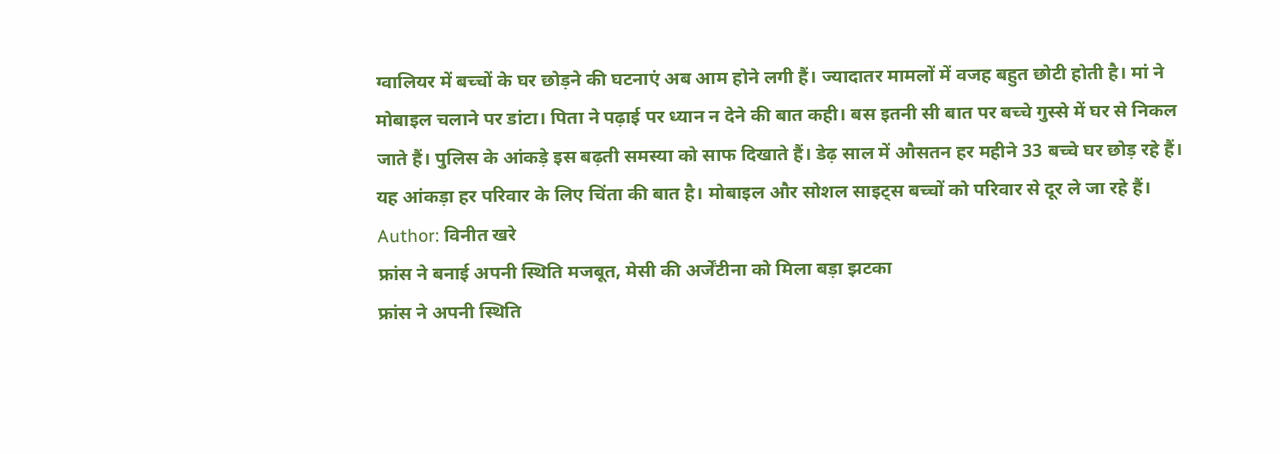ग्वालियर में बच्चों के घर छोड़ने की घटनाएं अब आम होने लगी हैं। ज्यादातर मामलों में वजह बहुत छोटी होती है। मां ने मोबाइल चलाने पर डांटा। पिता ने पढ़ाई पर ध्यान न देने की बात कही। बस इतनी सी बात पर बच्चे गुस्से में घर से निकल जाते हैं। पुलिस के आंकड़े इस बढ़ती समस्या को साफ दिखाते हैं। डेढ़ साल में औसतन हर महीने 33 बच्चे घर छोड़ रहे हैं। यह आंकड़ा हर परिवार के लिए चिंता की बात है। मोबाइल और सोशल साइट्स बच्चों को परिवार से दूर ले जा रहे हैं।
Author: विनीत खरे
फ्रांस ने बनाई अपनी स्थिति मजबूत, मेसी की अर्जेंटीना को मिला बड़ा झटका
फ्रांस ने अपनी स्थिति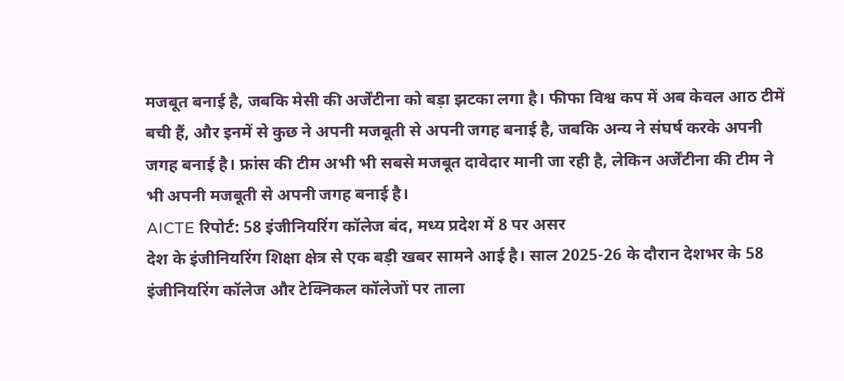मजबूत बनाई है, जबकि मेसी की अर्जेंटीना को बड़ा झटका लगा है। फीफा विश्व कप में अब केवल आठ टीमें बची हैं, और इनमें से कुछ ने अपनी मजबूती से अपनी जगह बनाई है, जबकि अन्य ने संघर्ष करके अपनी जगह बनाई है। फ्रांस की टीम अभी भी सबसे मजबूत दावेदार मानी जा रही है, लेकिन अर्जेंटीना की टीम ने भी अपनी मजबूती से अपनी जगह बनाई है।
AICTE रिपोर्ट: 58 इंजीनियरिंग कॉलेज बंद, मध्य प्रदेश में 8 पर असर
देश के इंजीनियरिंग शिक्षा क्षेत्र से एक बड़ी खबर सामने आई है। साल 2025-26 के दौरान देशभर के 58 इंजीनियरिंग कॉलेज और टेक्निकल कॉलेजों पर ताला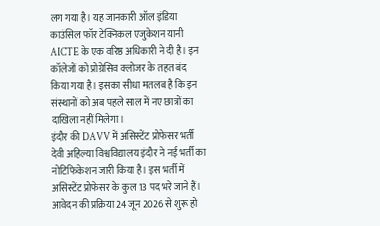लग गया है। यह जानकारी ऑल इंडिया काउंसिल फॉर टेक्निकल एजुकेशन यानी AICTE के एक वरिष्ठ अधिकारी ने दी है। इन कॉलेजों को प्रोग्रेसिव क्लोजर के तहत बंद किया गया है। इसका सीधा मतलब है कि इन संस्थानों को अब पहले साल में नए छात्रों का दाखिला नहीं मिलेगा।
इंदौर की DAVV में असिस्टेंट प्रोफेसर भर्ती
देवी अहिल्या विश्वविद्यालय इंदौर ने नई भर्ती का नोटिफिकेशन जारी किया है। इस भर्ती में असिस्टेंट प्रोफेसर के कुल 13 पद भरे जाने हैं। आवेदन की प्रक्रिया 24 जून 2026 से शुरू हो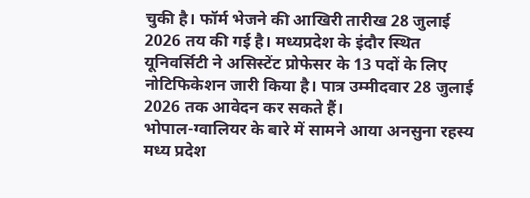चुकी है। फॉर्म भेजने की आखिरी तारीख 28 जुलाई 2026 तय की गई है। मध्यप्रदेश के इंदौर स्थित यूनिवर्सिटी ने असिस्टेंट प्रोफेसर के 13 पदों के लिए नोटिफिकेशन जारी किया है। पात्र उम्मीदवार 28 जुलाई 2026 तक आवेदन कर सकते हैं।
भोपाल-ग्वालियर के बारे में सामने आया अनसुना रहस्य
मध्य प्रदेश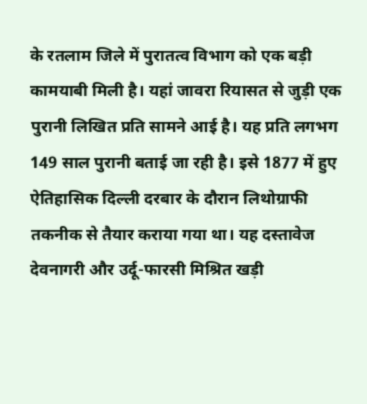के रतलाम जिले में पुरातत्व विभाग को एक बड़ी कामयाबी मिली है। यहां जावरा रियासत से जुड़ी एक पुरानी लिखित प्रति सामने आई है। यह प्रति लगभग 149 साल पुरानी बताई जा रही है। इसे 1877 में हुए ऐतिहासिक दिल्ली दरबार के दौरान लिथोग्राफी तकनीक से तैयार कराया गया था। यह दस्तावेज देवनागरी और उर्दू-फारसी मिश्रित खड़ी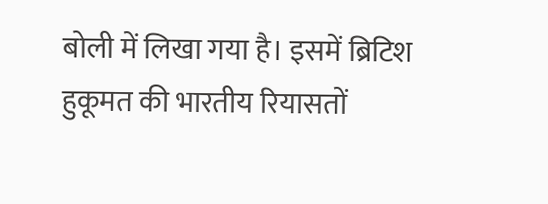बोली में लिखा गया है। इसमें ब्रिटिश हुकूमत की भारतीय रियासतों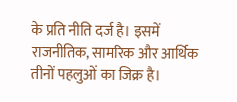के प्रति नीति दर्ज है। इसमें राजनीतिक, सामरिक और आर्थिक तीनों पहलुओं का जिक्र है।